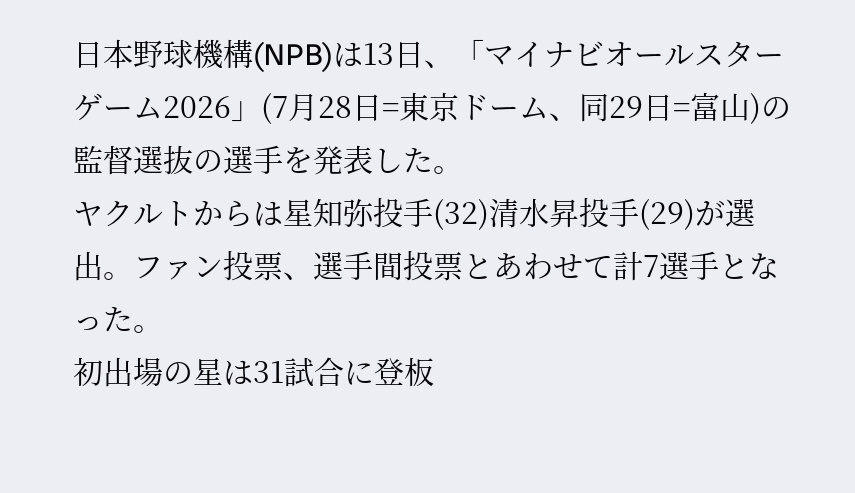日本野球機構(NPB)は13日、「マイナビオールスターゲーム2026」(7月28日=東京ドーム、同29日=富山)の監督選抜の選手を発表した。
ヤクルトからは星知弥投手(32)清水昇投手(29)が選出。ファン投票、選手間投票とあわせて計7選手となった。
初出場の星は31試合に登板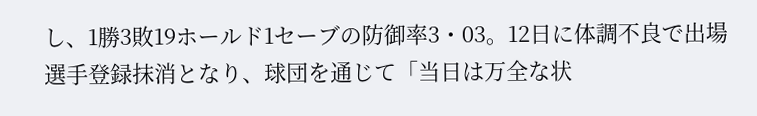し、1勝3敗19ホールド1セーブの防御率3・03。12日に体調不良で出場選手登録抹消となり、球団を通じて「当日は万全な状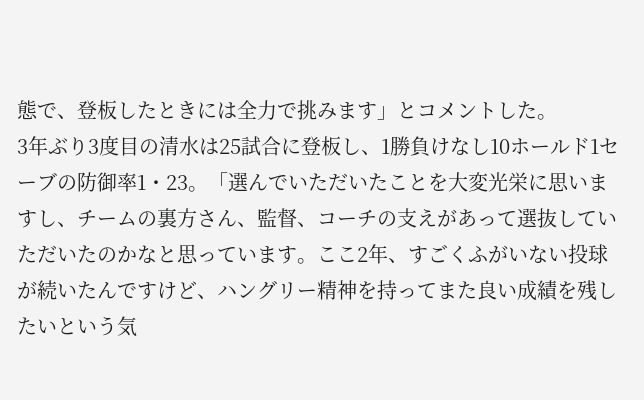態で、登板したときには全力で挑みます」とコメントした。
3年ぶり3度目の清水は25試合に登板し、1勝負けなし10ホールド1セーブの防御率1・23。「選んでいただいたことを大変光栄に思いますし、チームの裏方さん、監督、コーチの支えがあって選抜していただいたのかなと思っています。ここ2年、すごくふがいない投球が続いたんですけど、ハングリー精神を持ってまた良い成績を残したいという気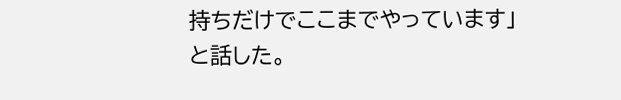持ちだけでここまでやっています」と話した。